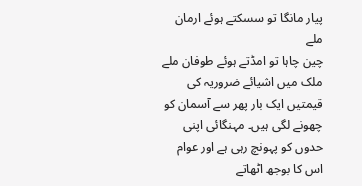پیار مانگا تو سسکتے ہوئے ارمان ملے
چین چاہا تو امڈتے ہوئے طوفان ملے
ملک میں اشیائے ضروریہ کی قیمتیں ایک بار پھر سے آسمان کو چھونے لگی ہیں۔ مہنگائی اپنی حدوں کو پہونچ رہی ہے اور عوام اس کا بوجھ اٹھاتے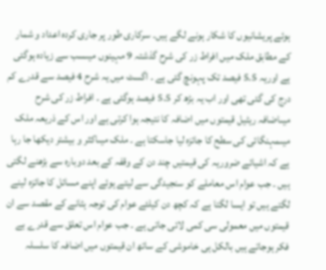ہوئے پریشانیوں کا شکار ہونے لگے ہیں۔ سرکاری طور پر جاری کردہ اعداد و شمار کے مطابق ملک میں افراط زر کی شرح گذشتہ 9 مہینوں میںسب سے زیادہ ہوگئی ہے اوریہ 5.5 فیصد تک پہونچ گئی ہے ۔ اگسٹ میں یہ شرح 4 فیصد سے قدرے کم درج کی گئی تھی اور اب یہ بڑھ کر 5.5 فیصد ہوگئی ہے ۔ افراط زر کی شرح میںاضافہ ریٹیل قیمتوں میں اضافہ کا نتیجہ ہوا کرتی ہے اور اس کے ذریعہ ملک میںمہنگائی کی سطح کا جائزہ لیا جاسکتا ہے ۔ ملک میںاکثر و بیشتر دیکھا جا رہا ہے کہ اشیائے ضروریہ کی قیمتیں چند دن کے وقفہ کے بعد دوبارہ سے بڑھنے لگتی ہیں ۔ جب عوام اس معاملے کو سنجیدگی سے لیتے ہوئے اپنے مسائل کا جائزہ لینے لگتے ہیں تو ایسا لگتا ہے کہ کچھ دن کیلئے عوام کی توجہ ہٹانے کے مقصد سے ان قیمتوں میں معمولی سی کمی لائی جاتی ہے ۔ جب عوام اس تعلق سے قدرے بے فکر ہوجاتے ہیں بالکل ہی خاموشی کے ساتھ ان قیمتوں میں اضافہ کا سلسلہ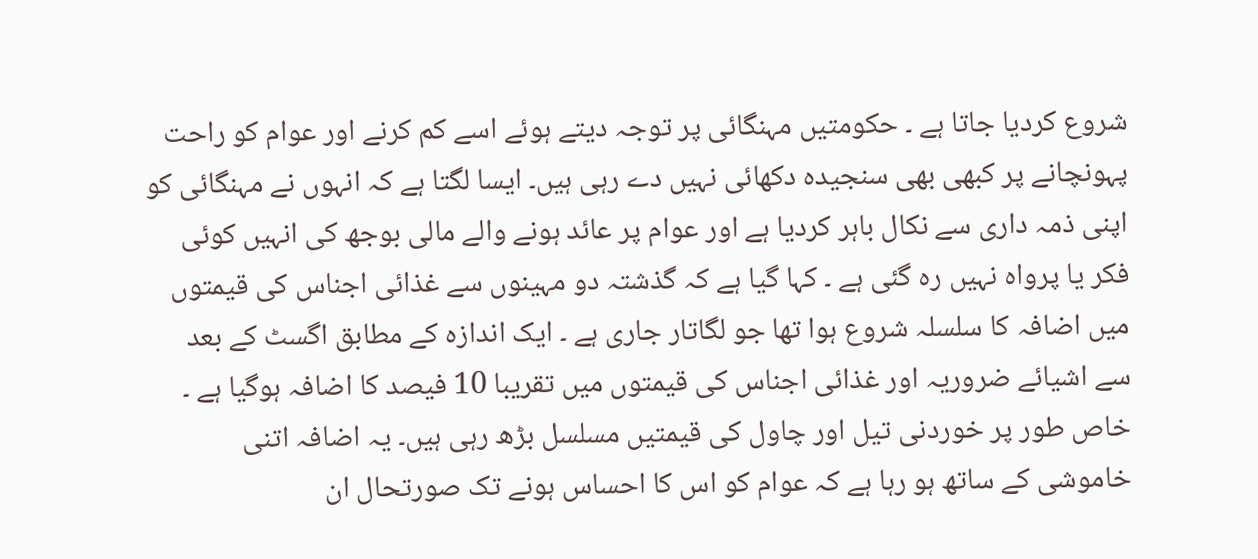شروع کردیا جاتا ہے ۔ حکومتیں مہنگائی پر توجہ دیتے ہوئے اسے کم کرنے اور عوام کو راحت پہونچانے پر کبھی بھی سنجیدہ دکھائی نہیں دے رہی ہیں۔ ایسا لگتا ہے کہ انہوں نے مہنگائی کو اپنی ذمہ داری سے نکال باہر کردیا ہے اور عوام پر عائد ہونے والے مالی بوجھ کی انہیں کوئی فکر یا پرواہ نہیں رہ گئی ہے ۔ کہا گیا ہے کہ گذشتہ دو مہینوں سے غذائی اجناس کی قیمتوں میں اضافہ کا سلسلہ شروع ہوا تھا جو لگاتار جاری ہے ۔ ایک اندازہ کے مطابق اگسٹ کے بعد سے اشیائے ضروریہ اور غذائی اجناس کی قیمتوں میں تقریبا 10 فیصد کا اضافہ ہوگیا ہے ۔ خاص طور پر خوردنی تیل اور چاول کی قیمتیں مسلسل بڑھ رہی ہیں۔ یہ اضافہ اتنی خاموشی کے ساتھ ہو رہا ہے کہ عوام کو اس کا احساس ہونے تک صورتحال ان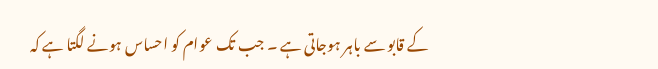کے قابو سے باہر ہوجاتی ہے ۔ جب تک عوام کو احساس ہونے لگتا ہے کہ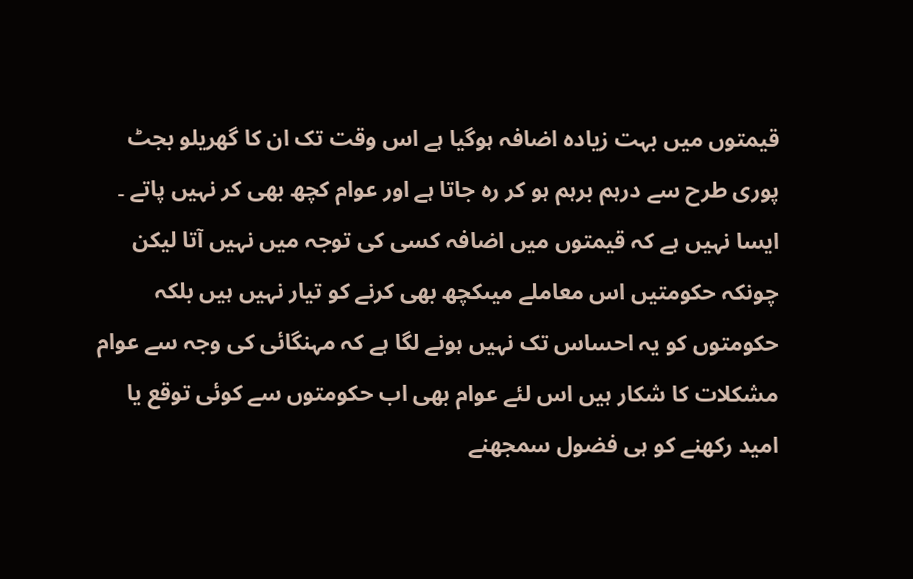قیمتوں میں بہت زیادہ اضافہ ہوگیا ہے اس وقت تک ان کا گھریلو بجٹ پوری طرح سے درہم برہم ہو کر رہ جاتا ہے اور عوام کچھ بھی کر نہیں پاتے ۔
ایسا نہیں ہے کہ قیمتوں میں اضافہ کسی کی توجہ میں نہیں آتا لیکن چونکہ حکومتیں اس معاملے میںکچھ بھی کرنے کو تیار نہیں ہیں بلکہ حکومتوں کو یہ احساس تک نہیں ہونے لگا ہے کہ مہنگائی کی وجہ سے عوام مشکلات کا شکار ہیں اس لئے عوام بھی اب حکومتوں سے کوئی توقع یا امید رکھنے کو ہی فضول سمجھنے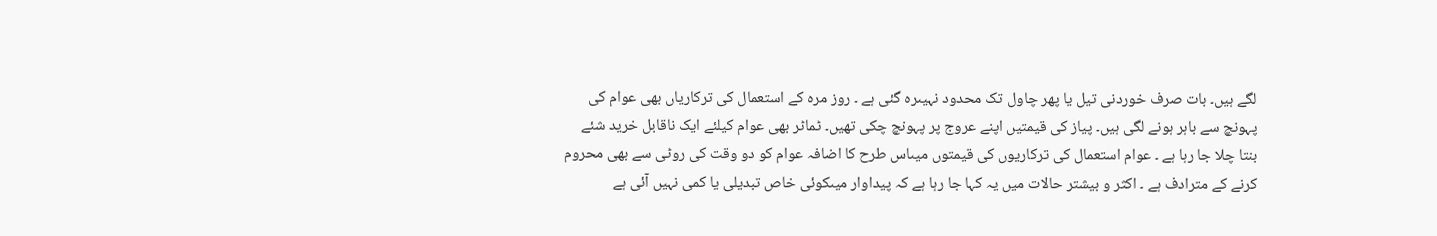لگے ہیں۔ بات صرف خوردنی تیل یا پھر چاول تک محدود نہیںرہ گئی ہے ۔ روز مرہ کے استعمال کی ترکاریاں بھی عوام کی پہونچ سے باہر ہونے لگی ہیں۔ پیاز کی قیمتیں اپنے عروج پر پہونچ چکی تھیں۔ ٹماٹر بھی عوام کیلئے ایک ناقابل خرید شئے بنتا چلا جا رہا ہے ۔ عوام استعمال کی ترکاریوں کی قیمتوں میںاس طرح کا اضافہ عوام کو دو وقت کی روٹی سے بھی محروم کرنے کے مترادف ہے ۔ اکثر و بیشتر حالات میں یہ کہا جا رہا ہے کہ پیداوار میںکوئی خاص تبدیلی یا کمی نہیں آئی ہے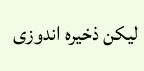لیکن ذخیرہ اندوزی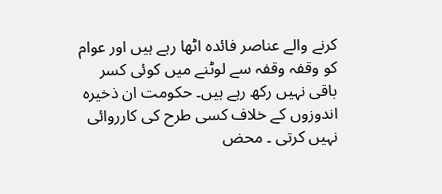کرنے والے عناصر فائدہ اٹھا رہے ہیں اور عوام کو وقفہ وقفہ سے لوٹنے میں کوئی کسر باقی نہیں رکھ رہے ہیں۔ حکومت ان ذخیرہ اندوزوں کے خلاف کسی طرح کی کارروائی نہیں کرتی ۔ محض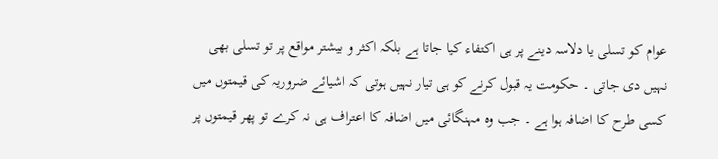عوام کو تسلی یا دلاسہ دینے پر ہی اکتفاء کیا جاتا ہے بلکہ اکثر و بیشتر مواقع پر تو تسلی بھی نہیں دی جاتی ۔ حکومت یہ قبول کرنے کو ہی تیار نہیں ہوتی کہ اشیائے ضروریہ کی قیمتوں میں کسی طرح کا اضافہ ہوا ہے ۔ جب وہ مہنگائی میں اضافہ کا اعتراف ہی نہ کرے تو پھر قیمتوں پر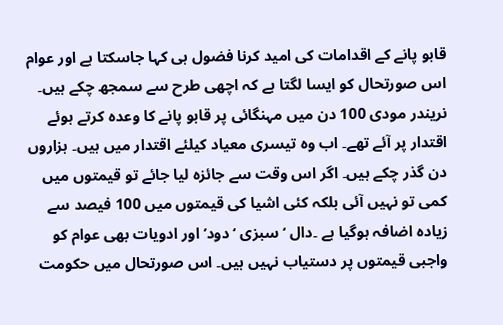قابو پانے کے اقدامات کی امید کرنا فضول ہی کہا جاسکتا ہے اور عوام اس صورتحال کو ایسا لگتا ہے کہ اچھی طرح سے سمجھ چکے ہیں۔
نریندر مودی 100 دن میں مہنگائی پر قابو پانے کا وعدہ کرتے ہوئے اقتدار پر آئے تھے۔ اب وہ تیسری معیاد کیلئے اقتدار میں ہیں۔ ہزاروں دن گذر چکے ہیں۔ اگر اس وقت سے جائزہ لیا جائے تو قیمتوں میں کمی تو نہیں آئی بلکہ کئی اشیا کی قیمتوں میں 100 فیصد سے زیادہ اضافہ ہوگیا ہے ۔دال ‘ سبزی ‘ دود’ اور ادویات بھی عوام کو واجبی قیمتوں پر دستیاب نہیں ہیں۔ اس صورتحال میں حکومت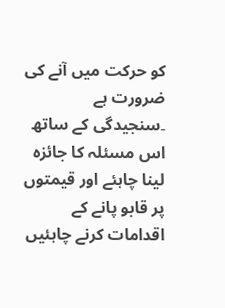کو حرکت میں آنے کی ضرورت ہے ۔سنجیدگی کے ساتھ اس مسئلہ کا جائزہ لینا چاہئے اور قیمتوں پر قابو پانے کے اقدامات کرنے چاہئیں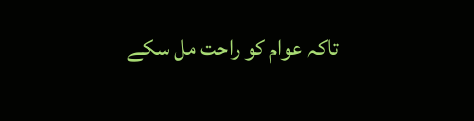تاکہ عوام کو راحت مل سکے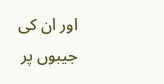اور ان کی جیبوں پر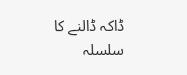ڈاکہ ڈالنے کا سلسلہ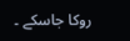روکا جاسکے ۔